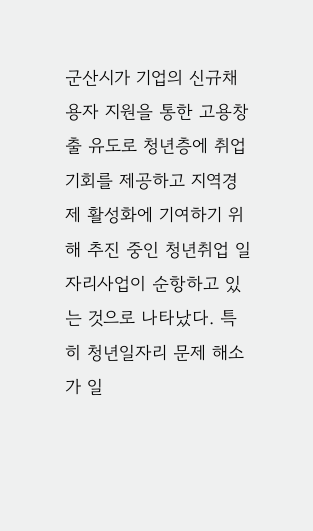군산시가 기업의 신규채용자 지원을 통한 고용창출 유도로 청년층에 취업기회를 제공하고 지역경제 활성화에 기여하기 위해 추진 중인 청년취업 일자리사업이 순항하고 있는 것으로 나타났다. 특히 청년일자리 문제 해소가 일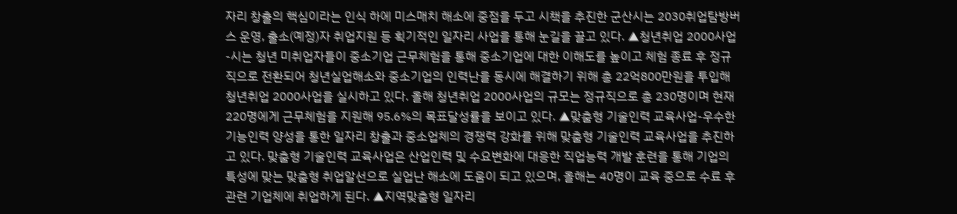자리 창출의 핵심이라는 인식 하에 미스매치 해소에 중점을 두고 시책을 추진한 군산시는 2030취업탐방버스 운영, 출소(예정)자 취업지원 등 획기적인 일자리 사업을 통해 눈길을 끌고 있다. ▲청년취업 2000사업-시는 청년 미취업자들이 중소기업 근무체험을 통해 중소기업에 대한 이해도를 높이고 체험 종료 후 정규직으로 전환되어 청년실업해소와 중소기업의 인력난을 동시에 해결하기 위해 총 22억800만원을 투입해 청년취업 2000사업을 실시하고 있다. 올해 청년취업 2000사업의 규모는 정규직으로 총 230명이며 현재 220명에게 근무체험을 지원해 95.6%의 목표달성률을 보이고 있다. ▲맞춤형 기술인력 교육사업-우수한 기능인력 양성을 통한 일자리 창출과 중소업체의 경쟁력 강화를 위해 맞춤형 기술인력 교육사업을 추진하고 있다. 맞춤형 기술인력 교육사업은 산업인력 및 수요변화에 대응한 직업능력 개발 훈련을 통해 기업의 특성에 맞는 맞춤형 취업알선으로 실업난 해소에 도움이 되고 있으며, 올해는 40명이 교육 중으로 수료 후 관련 기업체에 취업하게 된다. ▲지역맞춤형 일자리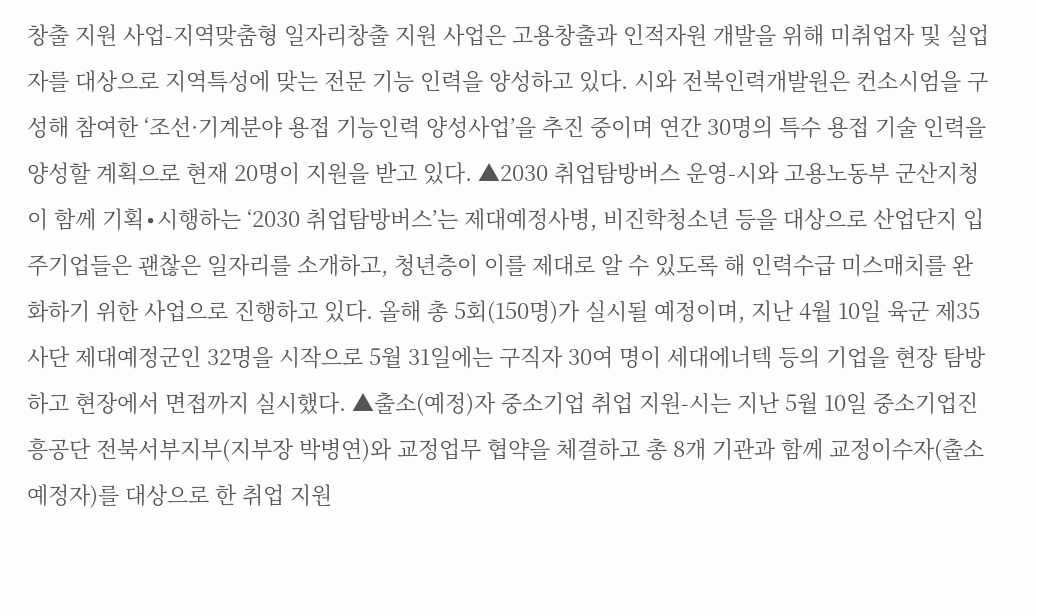창출 지원 사업-지역맞춤형 일자리창출 지원 사업은 고용창출과 인적자원 개발을 위해 미취업자 및 실업자를 대상으로 지역특성에 맞는 전문 기능 인력을 양성하고 있다. 시와 전북인력개발원은 컨소시엄을 구성해 참여한 ‘조선·기계분야 용접 기능인력 양성사업’을 추진 중이며 연간 30명의 특수 용접 기술 인력을 양성할 계획으로 현재 20명이 지원을 받고 있다. ▲2030 취업탐방버스 운영-시와 고용노동부 군산지청이 함께 기획∙시행하는 ‘2030 취업탐방버스’는 제대예정사병, 비진학청소년 등을 대상으로 산업단지 입주기업들은 괜찮은 일자리를 소개하고, 청년층이 이를 제대로 알 수 있도록 해 인력수급 미스매치를 완화하기 위한 사업으로 진행하고 있다. 올해 총 5회(150명)가 실시될 예정이며, 지난 4월 10일 육군 제35사단 제대예정군인 32명을 시작으로 5월 31일에는 구직자 30여 명이 세대에너텍 등의 기업을 현장 탐방하고 현장에서 면접까지 실시했다. ▲출소(예정)자 중소기업 취업 지원-시는 지난 5월 10일 중소기업진흥공단 전북서부지부(지부장 박병연)와 교정업무 협약을 체결하고 총 8개 기관과 함께 교정이수자(출소예정자)를 대상으로 한 취업 지원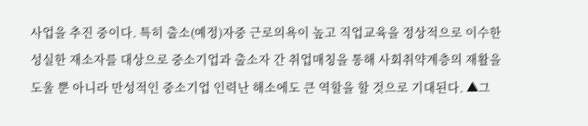사업을 추진 중이다. 특히 출소(예정)자중 근로의욕이 높고 직업교육을 정상적으로 이수한 성실한 재소자를 대상으로 중소기업과 출소자 간 취업매칭을 통해 사회취약계층의 재활을 도울 뿐 아니라 만성적인 중소기업 인력난 해소에도 큰 역할을 할 것으로 기대된다. ▲그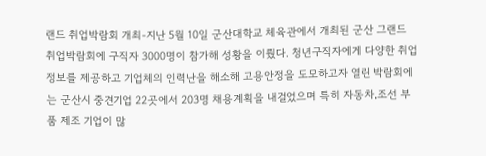랜드 취업박람회 개최-지난 5월 10일 군산대학교 체육관에서 개최된 군산 그랜드 취업박람회에 구직자 3000명이 참가해 성황을 이뤘다. 청년구직자에게 다양한 취업정보를 제공하고 기업체의 인력난을 해소해 고용안정을 도모하고자 열린 박람회에는 군산시 중견기업 22곳에서 203명 채용계획을 내걸었으며 특히 자동차․조선 부품 제조 기업이 많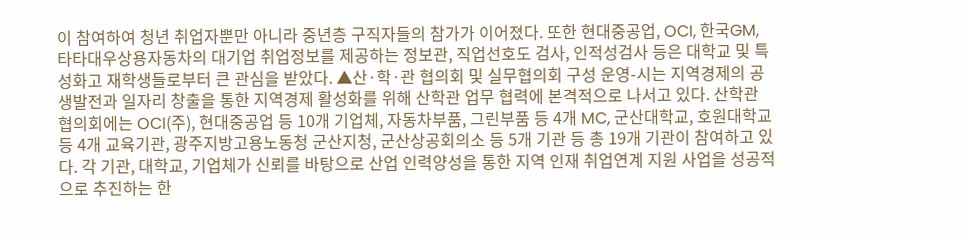이 참여하여 청년 취업자뿐만 아니라 중년층 구직자들의 참가가 이어졌다. 또한 현대중공업, OCI, 한국GM, 타타대우상용자동차의 대기업 취업정보를 제공하는 정보관, 직업선호도 검사, 인적성검사 등은 대학교 및 특성화고 재학생들로부터 큰 관심을 받았다. ▲산·학·관 협의회 및 실무협의회 구성 운영-시는 지역경제의 공생발전과 일자리 창출을 통한 지역경제 활성화를 위해 산학관 업무 협력에 본격적으로 나서고 있다. 산학관 협의회에는 OCI(주), 현대중공업 등 10개 기업체, 자동차부품, 그린부품 등 4개 MC, 군산대학교, 호원대학교 등 4개 교육기관, 광주지방고용노동청 군산지청, 군산상공회의소 등 5개 기관 등 총 19개 기관이 참여하고 있다. 각 기관, 대학교, 기업체가 신뢰를 바탕으로 산업 인력양성을 통한 지역 인재 취업연계 지원 사업을 성공적으로 추진하는 한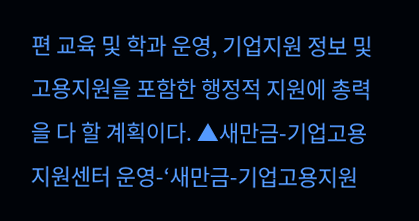편 교육 및 학과 운영, 기업지원 정보 및 고용지원을 포함한 행정적 지원에 총력을 다 할 계획이다. ▲새만금-기업고용지원센터 운영-‘새만금-기업고용지원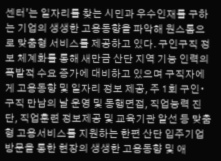센터’는 일자리를 찾는 시민과 우수인재를 구하는 기업의 생생한 고용동향을 파악해 원스톱으로 맞춤형 서비스를 제공하고 있다. 구인구직 정보 체계화를 통해 새만금 산단 지역 기능 인력의 폭발적 수요 증가에 대비하고 있으며 구직자에게 고용동향 및 일자리 정보 제공, 주 1회 구인∙구직 만남의 날 운영 및 동행면접, 직업능력 진단, 직업훈련 정보제공 및 교육기관 알선 등 맞춤형 고용서비스를 지원하는 한편 산단 입주기업 방문을 통한 현장의 생생한 고용동향 및 애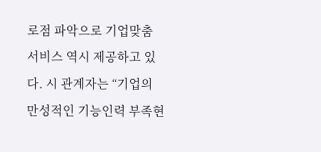로점 파악으로 기업맞춤 서비스 역시 제공하고 있다. 시 관계자는 “기업의 만성적인 기능인력 부족현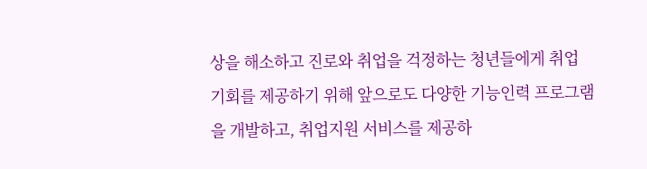상을 해소하고 진로와 취업을 걱정하는 청년들에게 취업 기회를 제공하기 위해 앞으로도 다양한 기능인력 프로그램을 개발하고, 취업지원 서비스를 제공하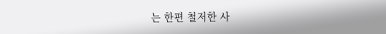는 한편 철저한 사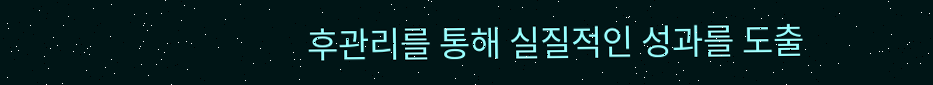후관리를 통해 실질적인 성과를 도출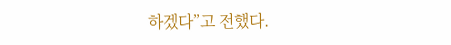하겠다”고 전했다.